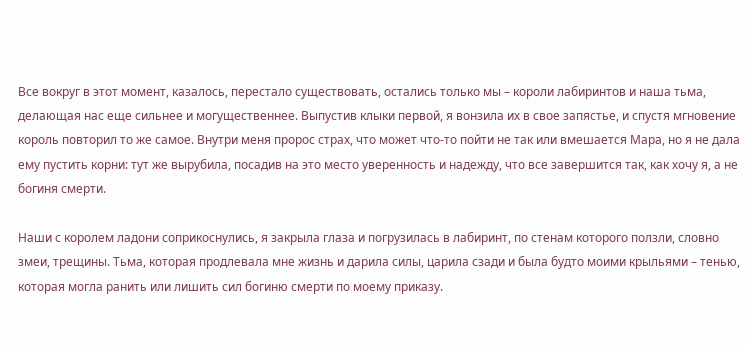Все вокруг в этот момент, казалось, перестало существовать, остались только мы – короли лабиринтов и наша тьма, делающая нас еще сильнее и могущественнее. Выпустив клыки первой, я вонзила их в свое запястье, и спустя мгновение король повторил то же самое. Внутри меня пророс страх, что может что-то пойти не так или вмешается Мара, но я не дала ему пустить корни: тут же вырубила, посадив на это место уверенность и надежду, что все завершится так, как хочу я, а не богиня смерти.

Наши с королем ладони соприкоснулись, я закрыла глаза и погрузилась в лабиринт, по стенам которого ползли, словно змеи, трещины. Тьма, которая продлевала мне жизнь и дарила силы, царила сзади и была будто моими крыльями – тенью, которая могла ранить или лишить сил богиню смерти по моему приказу.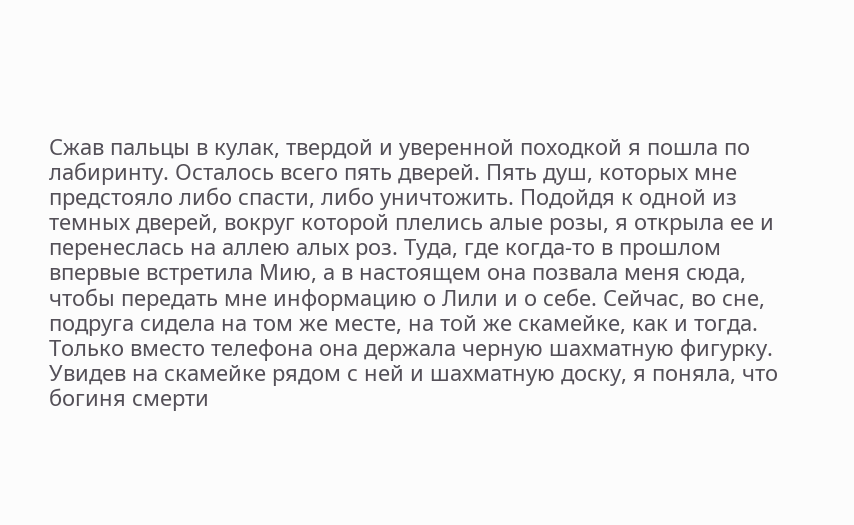Сжав пальцы в кулак, твердой и уверенной походкой я пошла по лабиринту. Осталось всего пять дверей. Пять душ, которых мне предстояло либо спасти, либо уничтожить. Подойдя к одной из темных дверей, вокруг которой плелись алые розы, я открыла ее и перенеслась на аллею алых роз. Туда, где когда-то в прошлом впервые встретила Мию, а в настоящем она позвала меня сюда, чтобы передать мне информацию о Лили и о себе. Сейчас, во сне, подруга сидела на том же месте, на той же скамейке, как и тогда. Только вместо телефона она держала черную шахматную фигурку. Увидев на скамейке рядом с ней и шахматную доску, я поняла, что богиня смерти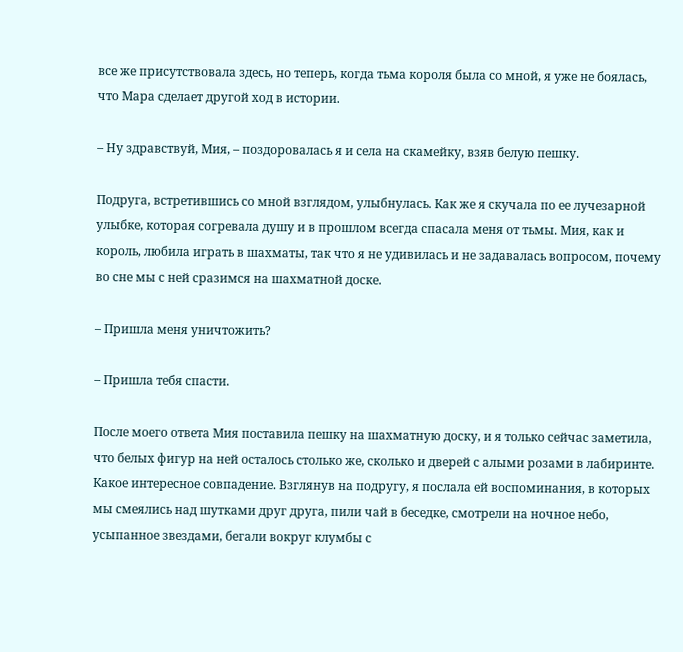все же присутствовала здесь, но теперь, когда тьма короля была со мной, я уже не боялась, что Мара сделает другой ход в истории.

– Ну здравствуй, Мия, – поздоровалась я и села на скамейку, взяв белую пешку.

Подруга, встретившись со мной взглядом, улыбнулась. Как же я скучала по ее лучезарной улыбке, которая согревала душу и в прошлом всегда спасала меня от тьмы. Мия, как и король, любила играть в шахматы, так что я не удивилась и не задавалась вопросом, почему во сне мы с ней сразимся на шахматной доске.

– Пришла меня уничтожить?

– Пришла тебя спасти.

После моего ответа Мия поставила пешку на шахматную доску, и я только сейчас заметила, что белых фигур на ней осталось столько же, сколько и дверей с алыми розами в лабиринте. Какое интересное совпадение. Взглянув на подругу, я послала ей воспоминания, в которых мы смеялись над шутками друг друга, пили чай в беседке, смотрели на ночное небо, усыпанное звездами, бегали вокруг клумбы с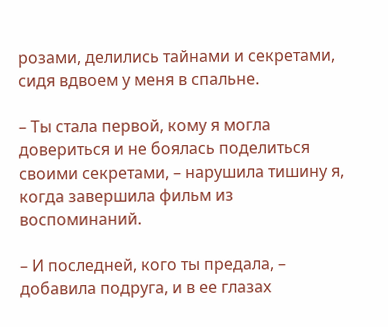розами, делились тайнами и секретами, сидя вдвоем у меня в спальне.

– Ты стала первой, кому я могла довериться и не боялась поделиться своими секретами, – нарушила тишину я, когда завершила фильм из воспоминаний.

– И последней, кого ты предала, – добавила подруга, и в ее глазах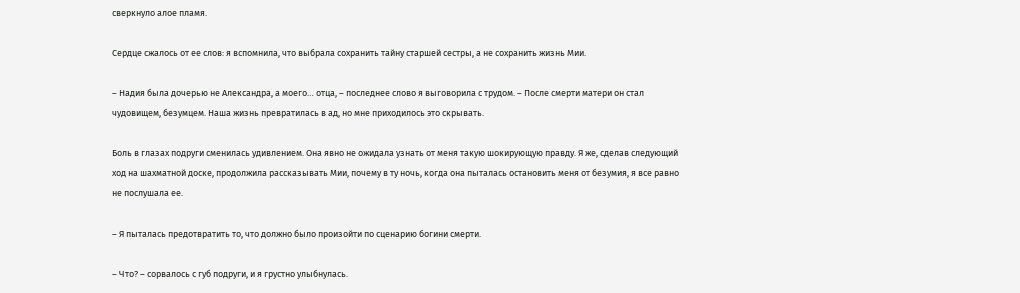сверкнуло алое пламя.

Сердце сжалось от ее слов: я вспомнила, что выбрала сохранить тайну старшей сестры, а не сохранить жизнь Мии.

– Надия была дочерью не Александра, а моего… отца, – последнее слово я выговорила с трудом. – После смерти матери он стал чудовищем, безумцем. Наша жизнь превратилась в ад, но мне приходилось это скрывать.

Боль в глазах подруги сменилась удивлением. Она явно не ожидала узнать от меня такую шокирующую правду. Я же, сделав следующий ход на шахматной доске, продолжила рассказывать Мии, почему в ту ночь, когда она пыталась остановить меня от безумия, я все равно не послушала ее.

– Я пыталась предотвратить то, что должно было произойти по сценарию богини смерти.

– Что? – сорвалось с губ подруги, и я грустно улыбнулась.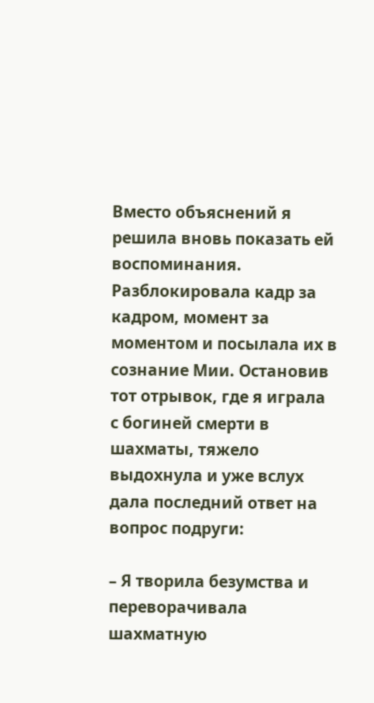Вместо объяснений я решила вновь показать ей воспоминания. Разблокировала кадр за кадром, момент за моментом и посылала их в сознание Мии. Остановив тот отрывок, где я играла с богиней смерти в шахматы, тяжело выдохнула и уже вслух дала последний ответ на вопрос подруги:

– Я творила безумства и переворачивала шахматную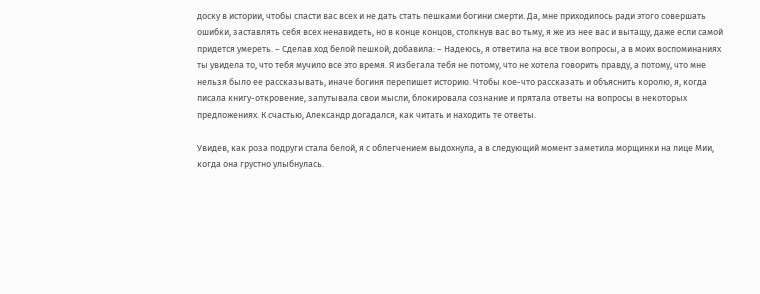доску в истории, чтобы спасти вас всех и не дать стать пешками богини смерти. Да, мне приходилось ради этого совершать ошибки, заставлять себя всех ненавидеть, но в конце концов, столкнув вас во тьму, я же из нее вас и вытащу, даже если самой придется умереть. – Сделав ход белой пешкой, добавила: – Надеюсь, я ответила на все твои вопросы, а в моих воспоминаниях ты увидела то, что тебя мучило все это время. Я избегала тебя не потому, что не хотела говорить правду, а потому, что мне нельзя было ее рассказывать, иначе богиня перепишет историю. Чтобы кое-что рассказать и объяснить королю, я, когда писала книгу-откровение, запутывала свои мысли, блокировала сознание и прятала ответы на вопросы в некоторых предложениях. К счастью, Александр догадался, как читать и находить те ответы.

Увидев, как роза подруги стала белой, я с облегчением выдохнула, а в следующий момент заметила морщинки на лице Мии, когда она грустно улыбнулась.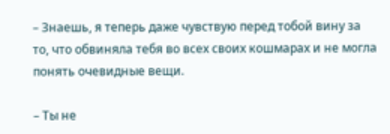– Знаешь, я теперь даже чувствую перед тобой вину за то, что обвиняла тебя во всех своих кошмарах и не могла понять очевидные вещи.

– Ты не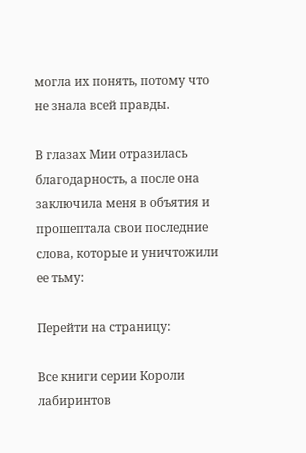могла их понять, потому что не знала всей правды.

В глазах Мии отразилась благодарность, а после она заключила меня в объятия и прошептала свои последние слова, которые и уничтожили ее тьму:

Перейти на страницу:

Все книги серии Короли лабиринтов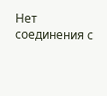Нет соединения с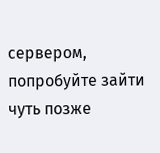сервером, попробуйте зайти чуть позже